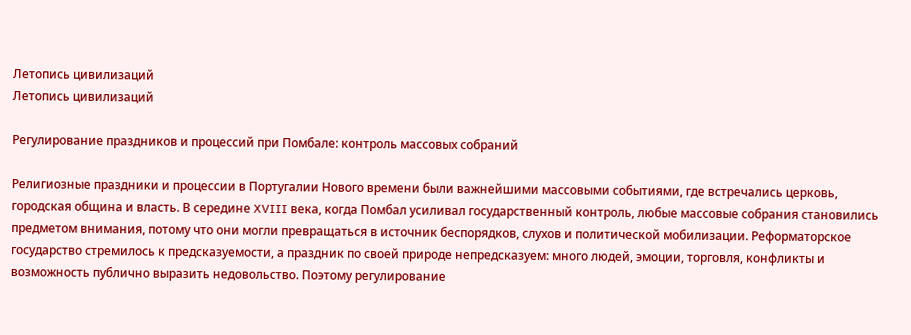Летопись цивилизаций
Летопись цивилизаций

Регулирование праздников и процессий при Помбале: контроль массовых собраний

Религиозные праздники и процессии в Португалии Нового времени были важнейшими массовыми событиями, где встречались церковь, городская община и власть. В середине XVIII века, когда Помбал усиливал государственный контроль, любые массовые собрания становились предметом внимания, потому что они могли превращаться в источник беспорядков, слухов и политической мобилизации. Реформаторское государство стремилось к предсказуемости, а праздник по своей природе непредсказуем: много людей, эмоции, торговля, конфликты и возможность публично выразить недовольство. Поэтому регулирование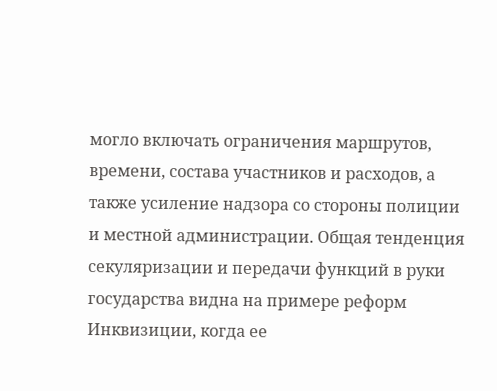могло включать ограничения маршрутов, времени, состава участников и расходов, а также усиление надзора со стороны полиции и местной администрации. Общая тенденция секуляризации и передачи функций в руки государства видна на примере реформ Инквизиции, когда ее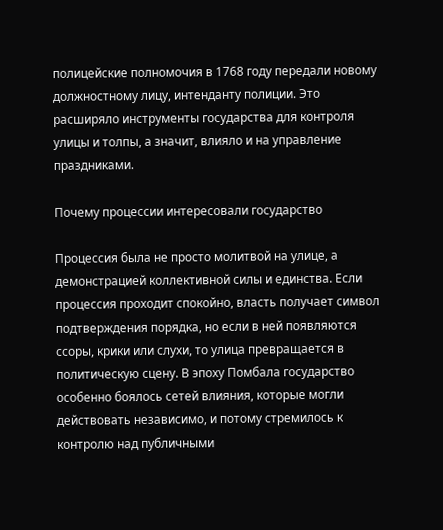полицейские полномочия в 1768 году передали новому должностному лицу, интенданту полиции. Это расширяло инструменты государства для контроля улицы и толпы, а значит, влияло и на управление праздниками.

Почему процессии интересовали государство

Процессия была не просто молитвой на улице, а демонстрацией коллективной силы и единства. Если процессия проходит спокойно, власть получает символ подтверждения порядка, но если в ней появляются ссоры, крики или слухи, то улица превращается в политическую сцену. В эпоху Помбала государство особенно боялось сетей влияния, которые могли действовать независимо, и потому стремилось к контролю над публичными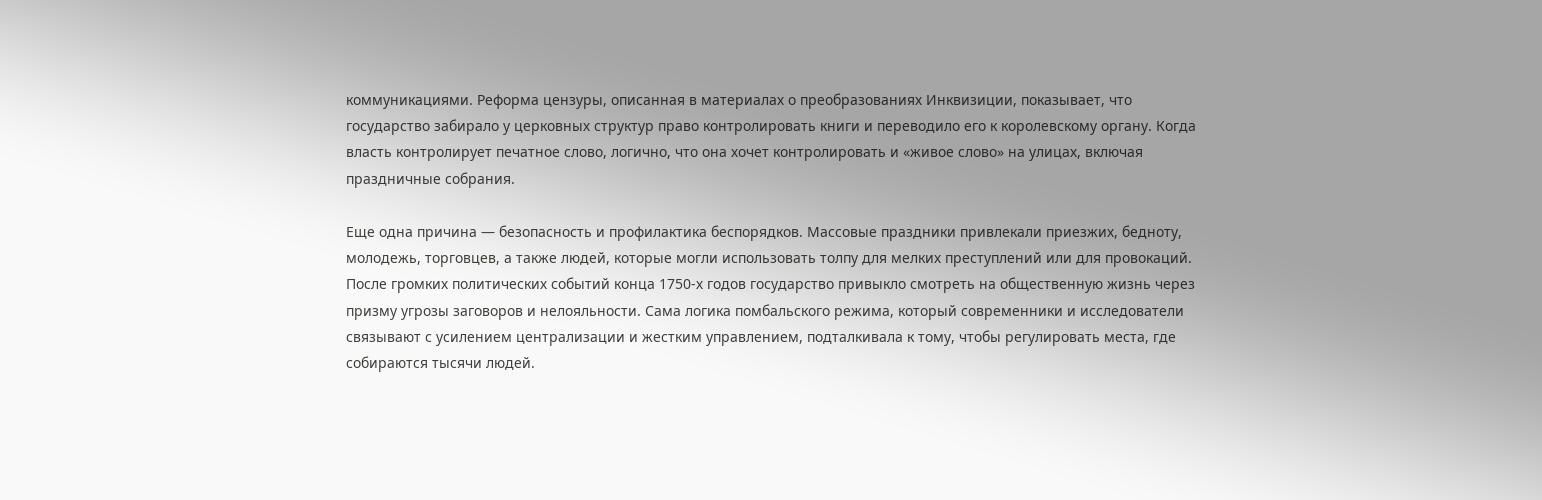коммуникациями. Реформа цензуры, описанная в материалах о преобразованиях Инквизиции, показывает, что государство забирало у церковных структур право контролировать книги и переводило его к королевскому органу. Когда власть контролирует печатное слово, логично, что она хочет контролировать и «живое слово» на улицах, включая праздничные собрания.

Еще одна причина — безопасность и профилактика беспорядков. Массовые праздники привлекали приезжих, бедноту, молодежь, торговцев, а также людей, которые могли использовать толпу для мелких преступлений или для провокаций. После громких политических событий конца 1750-х годов государство привыкло смотреть на общественную жизнь через призму угрозы заговоров и нелояльности. Сама логика помбальского режима, который современники и исследователи связывают с усилением централизации и жестким управлением, подталкивала к тому, чтобы регулировать места, где собираются тысячи людей.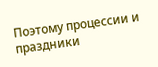Поэтому процессии и праздники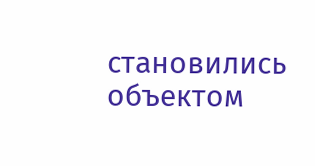становились объектом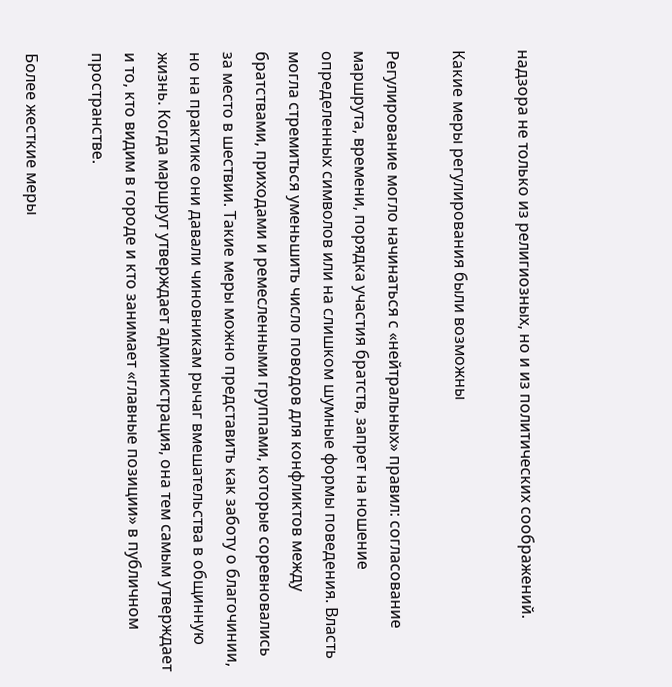надзора не только из религиозных, но и из политических соображений.

Какие меры регулирования были возможны

Регулирование могло начинаться с «нейтральных» правил: согласование маршрута, времени, порядка участия братств, запрет на ношение определенных символов или на слишком шумные формы поведения. Власть могла стремиться уменьшить число поводов для конфликтов между братствами, приходами и ремесленными группами, которые соревновались за место в шествии. Такие меры можно представить как заботу о благочинии, но на практике они давали чиновникам рычаг вмешательства в общинную жизнь. Когда маршрут утверждает администрация, она тем самым утверждает и то, кто видим в городе и кто занимает «главные позиции» в публичном пространстве.

Более жесткие меры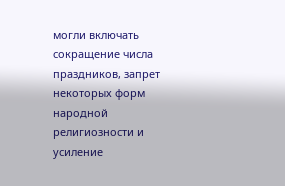могли включать сокращение числа праздников, запрет некоторых форм народной религиозности и усиление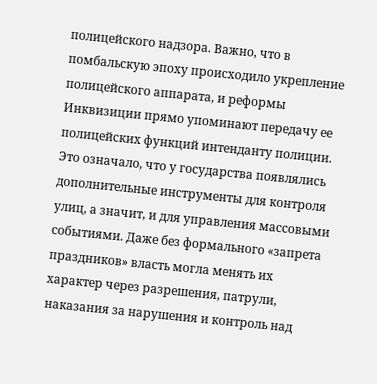полицейского надзора. Важно, что в помбальскую эпоху происходило укрепление полицейского аппарата, и реформы Инквизиции прямо упоминают передачу ее полицейских функций интенданту полиции. Это означало, что у государства появлялись дополнительные инструменты для контроля улиц, а значит, и для управления массовыми событиями. Даже без формального «запрета праздников» власть могла менять их характер через разрешения, патрули, наказания за нарушения и контроль над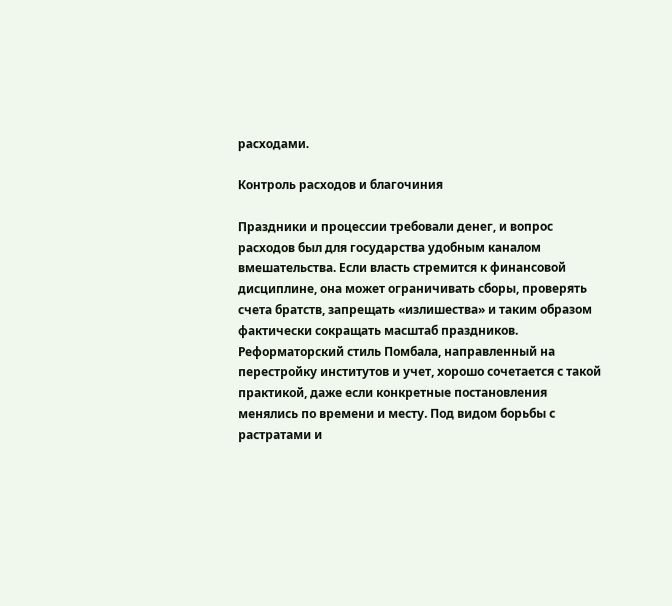расходами.

Контроль расходов и благочиния

Праздники и процессии требовали денег, и вопрос расходов был для государства удобным каналом вмешательства. Если власть стремится к финансовой дисциплине, она может ограничивать сборы, проверять счета братств, запрещать «излишества» и таким образом фактически сокращать масштаб праздников. Реформаторский стиль Помбала, направленный на перестройку институтов и учет, хорошо сочетается с такой практикой, даже если конкретные постановления менялись по времени и месту. Под видом борьбы с растратами и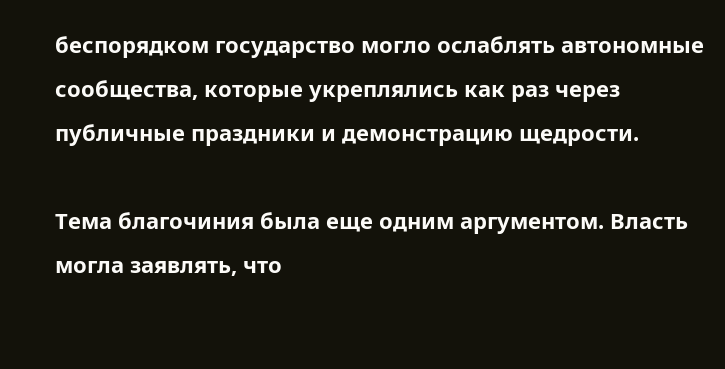беспорядком государство могло ослаблять автономные сообщества, которые укреплялись как раз через публичные праздники и демонстрацию щедрости.

Тема благочиния была еще одним аргументом. Власть могла заявлять, что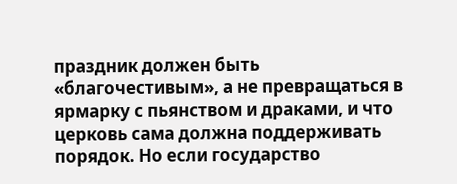праздник должен быть «благочестивым», а не превращаться в ярмарку с пьянством и драками, и что церковь сама должна поддерживать порядок. Но если государство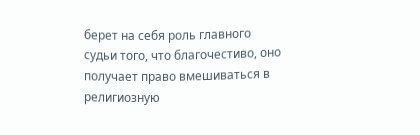берет на себя роль главного судьи того, что благочестиво, оно получает право вмешиваться в религиозную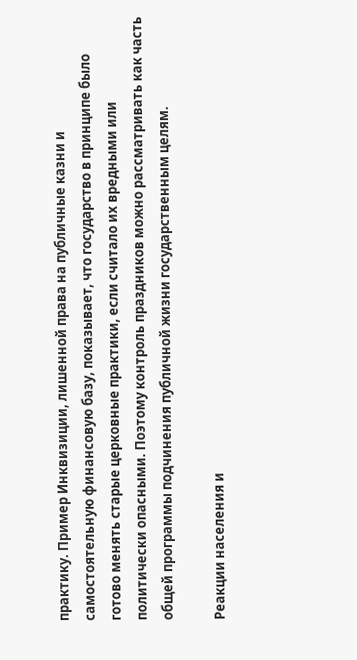практику. Пример Инквизиции, лишенной права на публичные казни и самостоятельную финансовую базу, показывает, что государство в принципе было готово менять старые церковные практики, если считало их вредными или политически опасными. Поэтому контроль праздников можно рассматривать как часть общей программы подчинения публичной жизни государственным целям.

Реакции населения и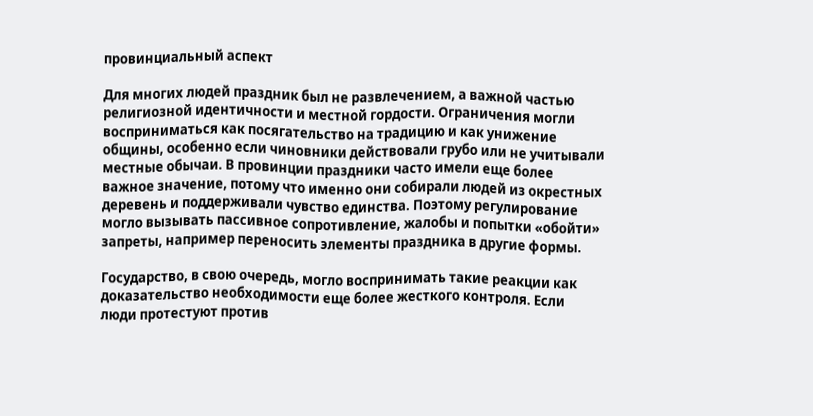провинциальный аспект

Для многих людей праздник был не развлечением, а важной частью религиозной идентичности и местной гордости. Ограничения могли восприниматься как посягательство на традицию и как унижение общины, особенно если чиновники действовали грубо или не учитывали местные обычаи. В провинции праздники часто имели еще более важное значение, потому что именно они собирали людей из окрестных деревень и поддерживали чувство единства. Поэтому регулирование могло вызывать пассивное сопротивление, жалобы и попытки «обойти» запреты, например переносить элементы праздника в другие формы.

Государство, в свою очередь, могло воспринимать такие реакции как доказательство необходимости еще более жесткого контроля. Если люди протестуют против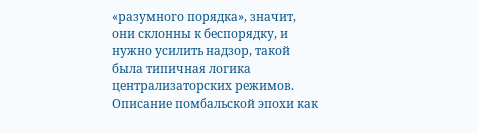«разумного порядка», значит, они склонны к беспорядку, и нужно усилить надзор, такой была типичная логика централизаторских режимов. Описание помбальской эпохи как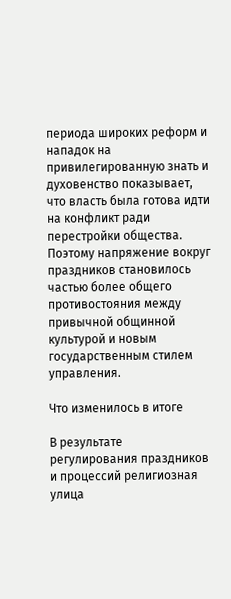периода широких реформ и нападок на привилегированную знать и духовенство показывает, что власть была готова идти на конфликт ради перестройки общества. Поэтому напряжение вокруг праздников становилось частью более общего противостояния между привычной общинной культурой и новым государственным стилем управления.

Что изменилось в итоге

В результате регулирования праздников и процессий религиозная улица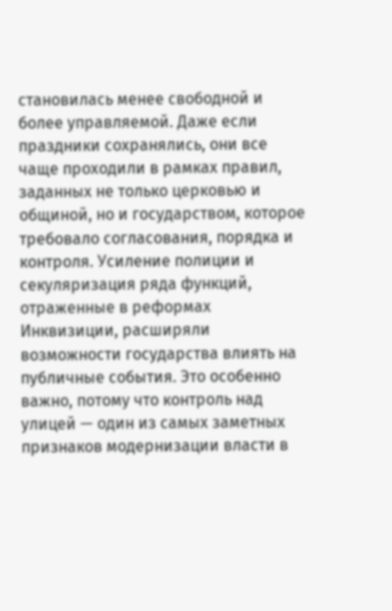становилась менее свободной и более управляемой. Даже если праздники сохранялись, они все чаще проходили в рамках правил, заданных не только церковью и общиной, но и государством, которое требовало согласования, порядка и контроля. Усиление полиции и секуляризация ряда функций, отраженные в реформах Инквизиции, расширяли возможности государства влиять на публичные события. Это особенно важно, потому что контроль над улицей — один из самых заметных признаков модернизации власти в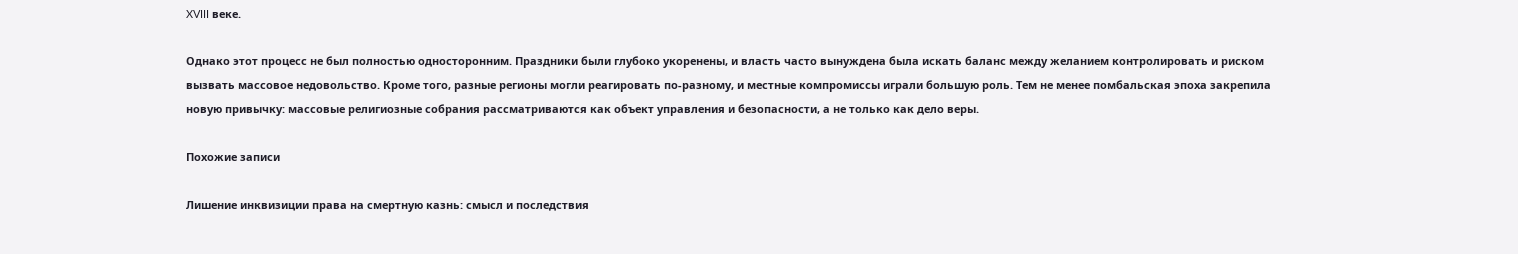XVIII веке.

Однако этот процесс не был полностью односторонним. Праздники были глубоко укоренены, и власть часто вынуждена была искать баланс между желанием контролировать и риском вызвать массовое недовольство. Кроме того, разные регионы могли реагировать по-разному, и местные компромиссы играли большую роль. Тем не менее помбальская эпоха закрепила новую привычку: массовые религиозные собрания рассматриваются как объект управления и безопасности, а не только как дело веры.

Похожие записи

Лишение инквизиции права на смертную казнь: смысл и последствия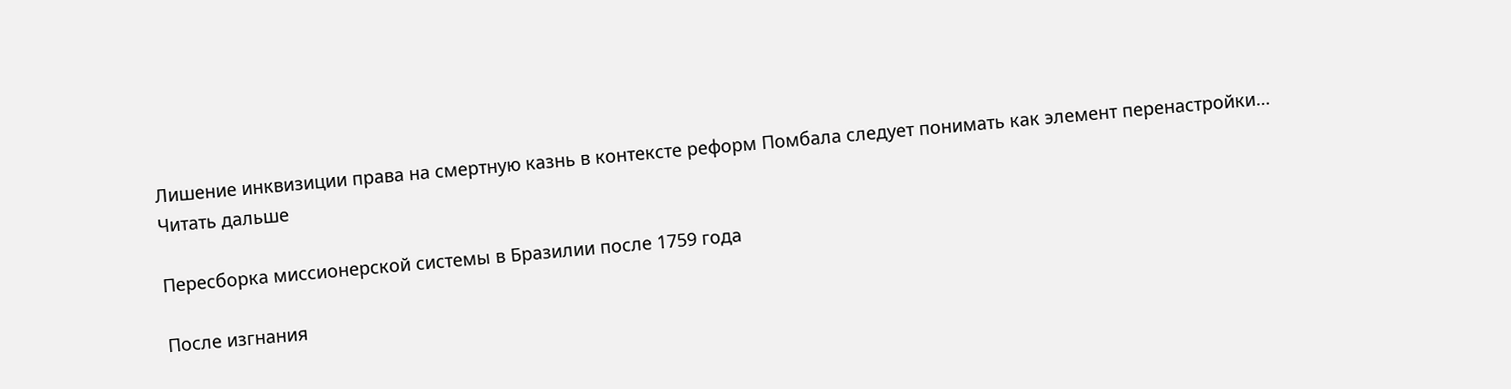Лишение инквизиции права на смертную казнь в контексте реформ Помбала следует понимать как элемент перенастройки…
Читать дальше

Пересборка миссионерской системы в Бразилии после 1759 года

После изгнания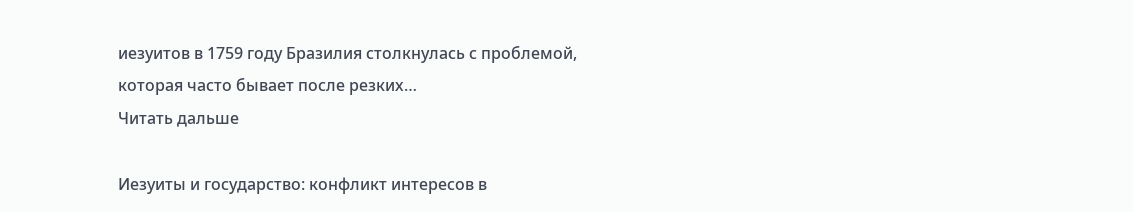иезуитов в 1759 году Бразилия столкнулась с проблемой, которая часто бывает после резких…
Читать дальше

Иезуиты и государство: конфликт интересов в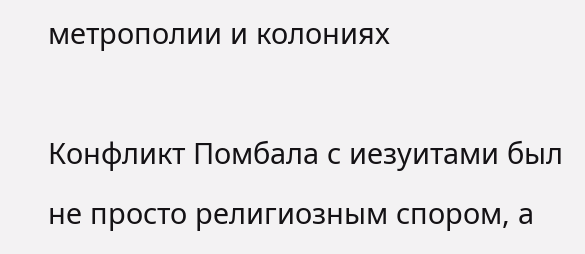метрополии и колониях

Конфликт Помбала с иезуитами был не просто религиозным спором, а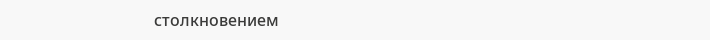столкновением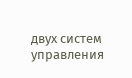двух систем управления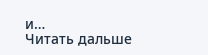и…
Читать дальше